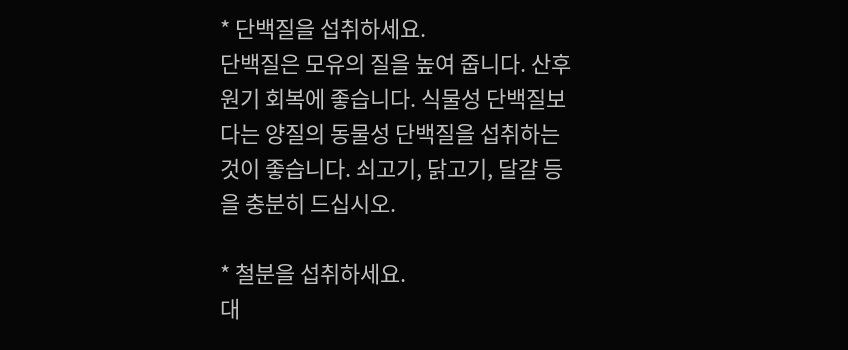* 단백질을 섭취하세요.
단백질은 모유의 질을 높여 줍니다. 산후 원기 회복에 좋습니다. 식물성 단백질보다는 양질의 동물성 단백질을 섭취하는 것이 좋습니다. 쇠고기, 닭고기, 달걀 등을 충분히 드십시오.

* 철분을 섭취하세요.
대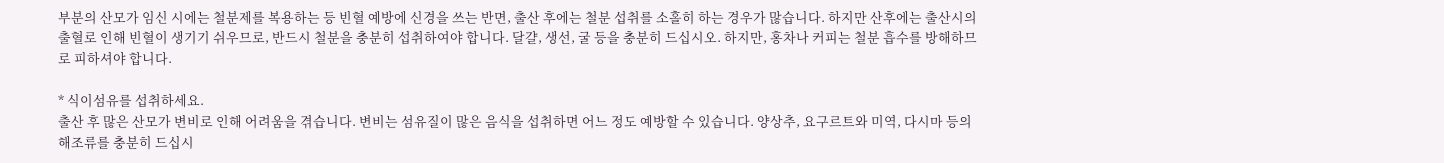부분의 산모가 임신 시에는 철분제를 복용하는 등 빈혈 예방에 신경을 쓰는 반면, 출산 후에는 철분 섭취를 소홀히 하는 경우가 많습니다. 하지만 산후에는 출산시의 출혈로 인해 빈혈이 생기기 쉬우므로, 반드시 철분을 충분히 섭취하여야 합니다. 달걀, 생선, 굴 등을 충분히 드십시오. 하지만, 홍차나 커피는 철분 흡수를 방해하므로 피하셔야 합니다.

* 식이섬유를 섭취하세요.
출산 후 많은 산모가 변비로 인해 어려움을 겪습니다. 변비는 섬유질이 많은 음식을 섭취하면 어느 정도 예방할 수 있습니다. 양상추, 요구르트와 미역, 다시마 등의 해조류를 충분히 드십시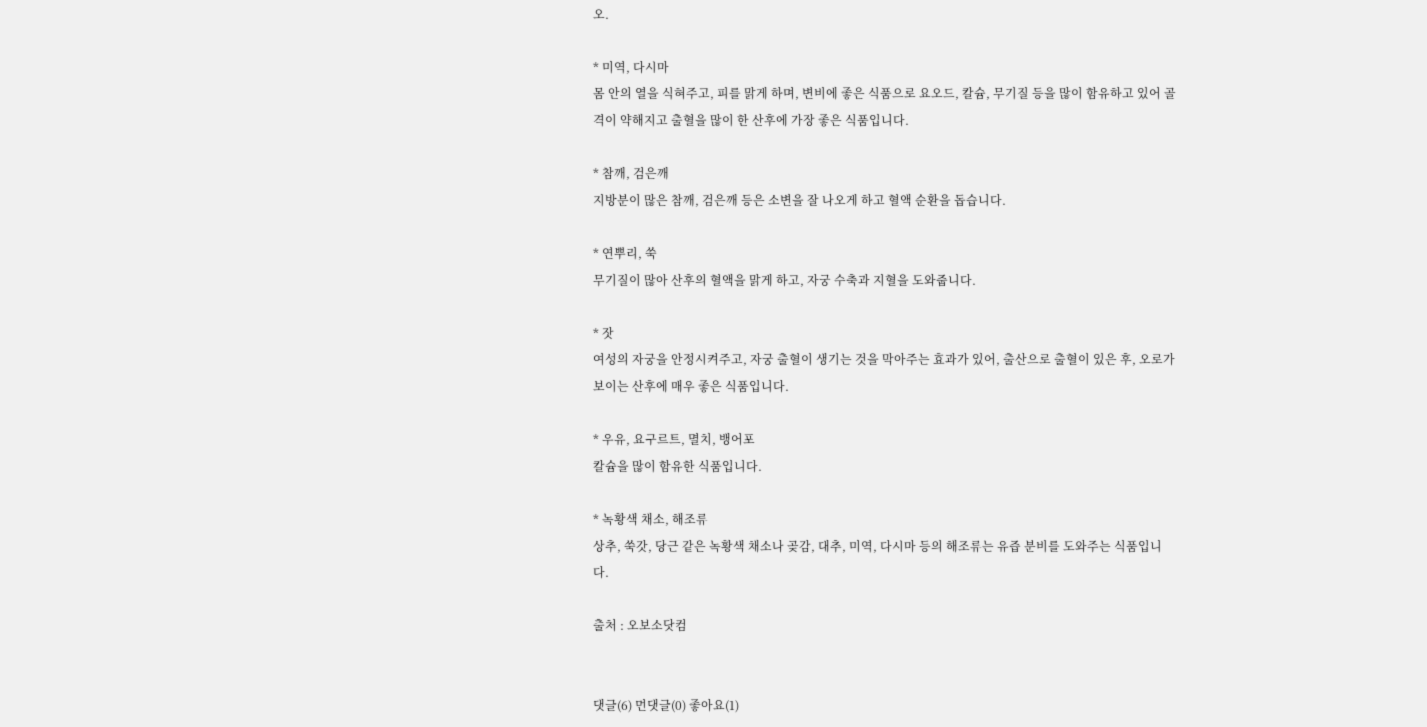오.

* 미역, 다시마
몸 안의 열을 식혀주고, 피를 맑게 하며, 변비에 좋은 식품으로 요오드, 칼슘, 무기질 등을 많이 함유하고 있어 골격이 약해지고 출혈을 많이 한 산후에 가장 좋은 식품입니다.

* 참깨, 검은깨
지방분이 많은 참깨, 검은깨 등은 소변을 잘 나오게 하고 혈액 순환을 돕습니다.

* 연뿌리, 쑥
무기질이 많아 산후의 혈액을 맑게 하고, 자궁 수축과 지혈을 도와줍니다.

* 잣
여성의 자궁을 안정시켜주고, 자궁 출혈이 생기는 것을 막아주는 효과가 있어, 출산으로 출혈이 있은 후, 오로가 보이는 산후에 매우 좋은 식품입니다.

* 우유, 요구르트, 멸치, 뱅어포
칼슘을 많이 함유한 식품입니다.

* 녹황색 채소, 해조류
상추, 쑥갓, 당근 같은 녹황색 채소나 곶감, 대추, 미역, 다시마 등의 해조류는 유즙 분비를 도와주는 식품입니다.

출처 : 오보소닷컴


댓글(6) 먼댓글(0) 좋아요(1)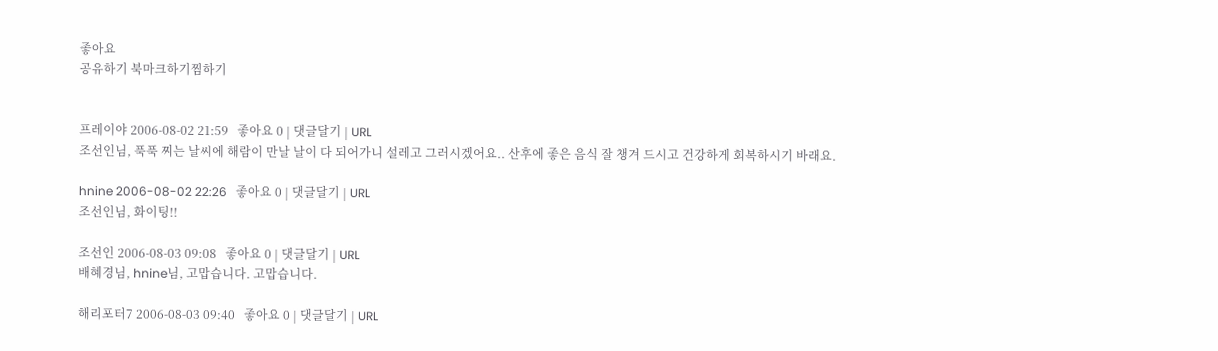좋아요
공유하기 북마크하기찜하기


프레이야 2006-08-02 21:59   좋아요 0 | 댓글달기 | URL
조선인님, 푹푹 찌는 날씨에 해람이 만날 날이 다 되어가니 설레고 그러시겠어요.. 산후에 좋은 음식 잘 챙겨 드시고 건강하게 회복하시기 바래요.

hnine 2006-08-02 22:26   좋아요 0 | 댓글달기 | URL
조선인님, 화이팅!!

조선인 2006-08-03 09:08   좋아요 0 | 댓글달기 | URL
배혜경님, hnine님, 고맙습니다. 고맙습니다.

해리포터7 2006-08-03 09:40   좋아요 0 | 댓글달기 | URL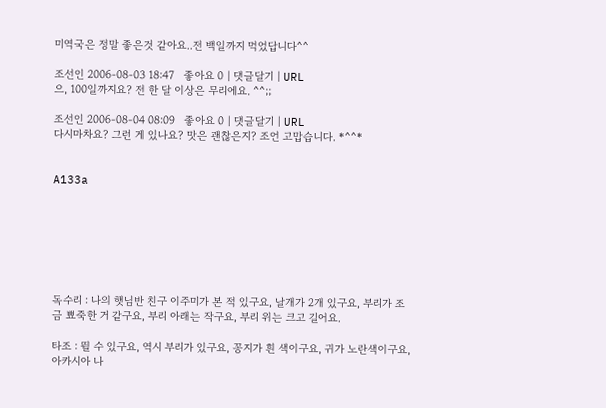미역국은 정말 좋은것 같아요..전 백일까지 먹었답니다^^

조선인 2006-08-03 18:47   좋아요 0 | 댓글달기 | URL
으, 100일까지요? 전 한 달 이상은 무리에요. ^^;;

조선인 2006-08-04 08:09   좋아요 0 | 댓글달기 | URL
다시마차요? 그런 게 있나요? 맛은 괜찮은지? 조언 고맙습니다. *^^*


A133a







독수리 : 나의 햇님반 친구 이주미가 본 적 있구요, 날개가 2개 있구요, 부리가 조금 뾰죽한 거 같구요, 부리 아래는 작구요, 부리 위는 크고 길어요.

타조 : 뛸 수 있구요, 역시 부리가 있구요, 꽁지가 흰 색이구요, 귀가 노란색이구요, 아카시아 나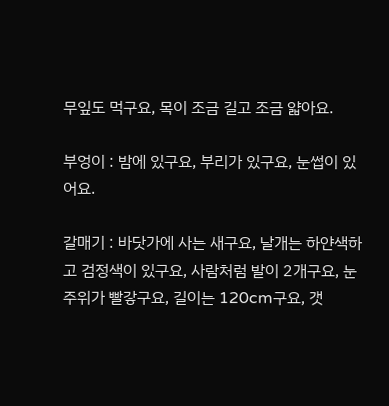무잎도 먹구요, 목이 조금 길고 조금 얇아요.

부엉이 : 밤에 있구요, 부리가 있구요, 눈썹이 있어요.

갈매기 : 바닷가에 사는 새구요, 날개는 하얀색하고 검정색이 있구요, 사람처럼 발이 2개구요, 눈 주위가 빨갛구요, 길이는 120cm구요, 갯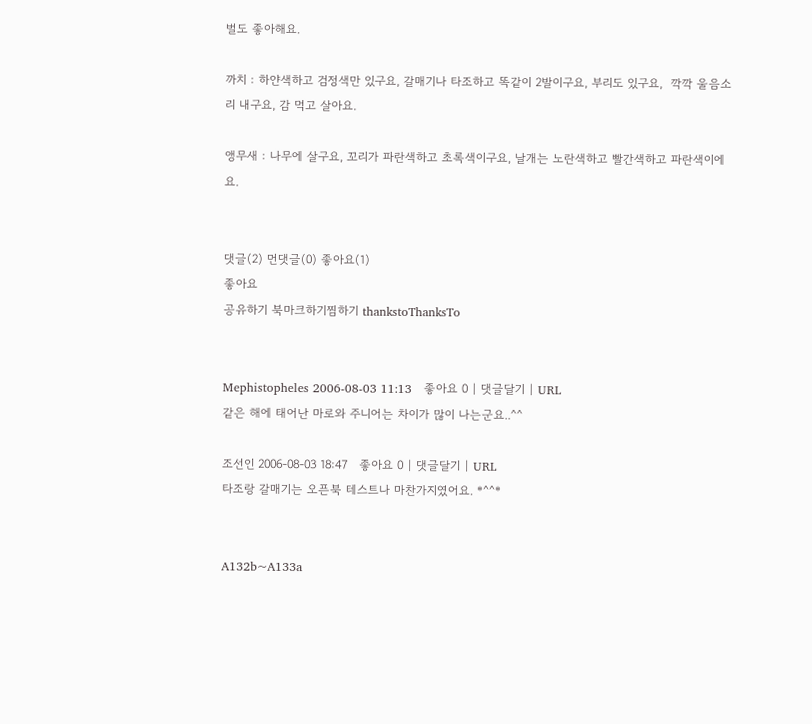벌도 좋아해요.

까치 : 하얀색하고 검정색만 있구요, 갈매기나 타조하고 똑같이 2발이구요, 부리도 있구요,  깍깍 울음소리 내구요, 감 먹고 살아요.

앵무새 : 나무에 살구요, 꼬리가 파란색하고 초록색이구요, 날개는 노란색하고 빨간색하고 파란색이에요.


댓글(2) 먼댓글(0) 좋아요(1)
좋아요
공유하기 북마크하기찜하기 thankstoThanksTo


Mephistopheles 2006-08-03 11:13   좋아요 0 | 댓글달기 | URL
같은 해에 태어난 마로와 주니어는 차이가 많이 나는군요..^^

조선인 2006-08-03 18:47   좋아요 0 | 댓글달기 | URL
타조랑 갈매기는 오픈북 테스트나 마찬가지였어요. *^^*


A132b~A133a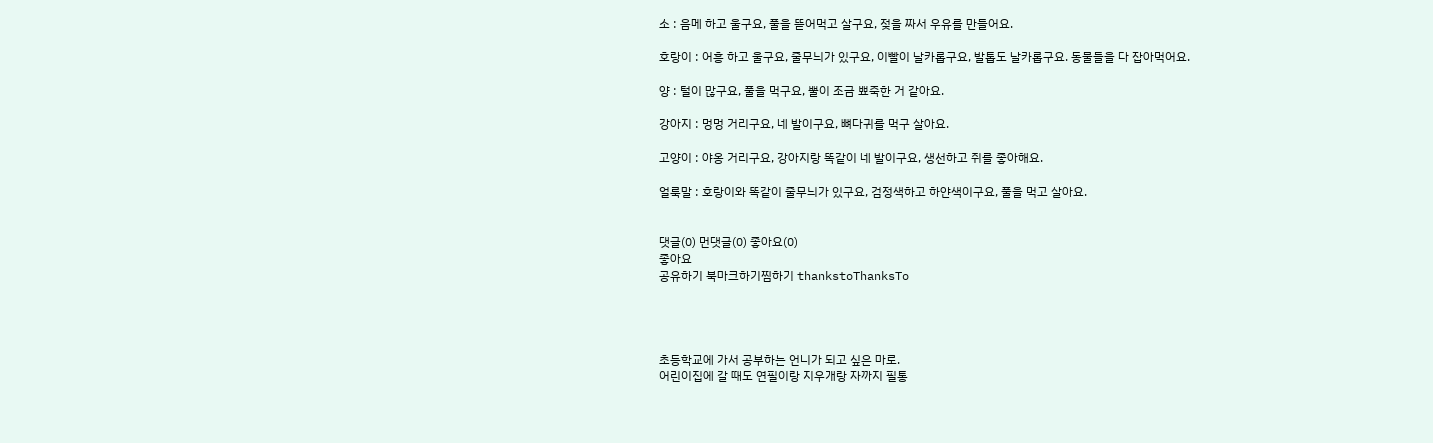소 : 음메 하고 울구요, 풀을 뜯어먹고 살구요, 젖을 짜서 우유를 만들어요.

호랑이 : 어흥 하고 울구요, 줄무늬가 있구요, 이빨이 날카롭구요, 발톱도 날카롭구요. 동물들을 다 잡아먹어요.

양 : 털이 많구요, 풀을 먹구요, 뿔이 조금 뾰죽한 거 같아요.

강아지 : 멍멍 거리구요, 네 발이구요, 뼈다귀를 먹구 살아요.

고양이 : 야옹 거리구요, 강아지랑 똑같이 네 발이구요, 생선하고 쥐를 좋아해요.

얼룩말 : 호랑이와 똑같이 줄무늬가 있구요, 검정색하고 하얀색이구요, 풀을 먹고 살아요.


댓글(0) 먼댓글(0) 좋아요(0)
좋아요
공유하기 북마크하기찜하기 thankstoThanksTo




초등학교에 가서 공부하는 언니가 되고 싶은 마로.
어린이집에 갈 때도 연필이랑 지우개랑 자까지 필통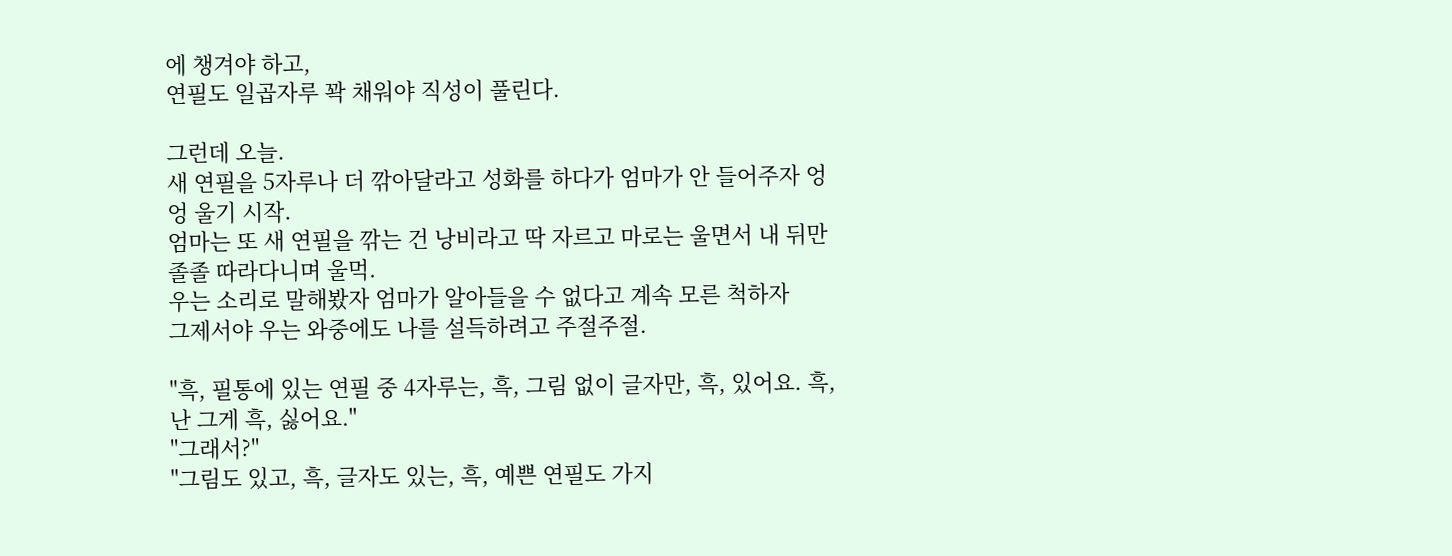에 챙겨야 하고,
연필도 일곱자루 꽉 채워야 직성이 풀린다.

그런데 오늘.
새 연필을 5자루나 더 깎아달라고 성화를 하다가 엄마가 안 들어주자 엉엉 울기 시작.
엄마는 또 새 연필을 깎는 건 낭비라고 딱 자르고 마로는 울면서 내 뒤만 졸졸 따라다니며 울먹.
우는 소리로 말해봤자 엄마가 알아들을 수 없다고 계속 모른 척하자
그제서야 우는 와중에도 나를 설득하려고 주절주절.

"흑, 필통에 있는 연필 중 4자루는, 흑, 그림 없이 글자만, 흑, 있어요. 흑, 난 그게 흑, 싫어요."
"그래서?"
"그림도 있고, 흑, 글자도 있는, 흑, 예쁜 연필도 가지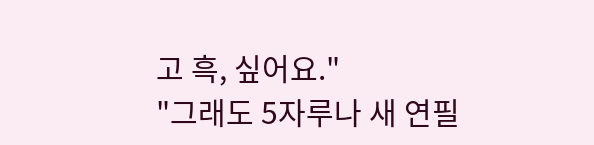고 흑, 싶어요."
"그래도 5자루나 새 연필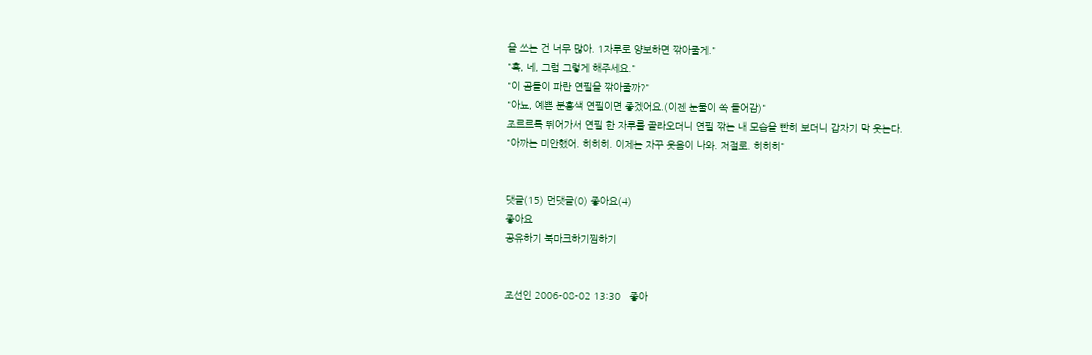을 쓰는 건 너무 많아. 1자루로 양보하면 깎아줄게."
"흑, 네, 그럼 그렇게 해주세요."
"이 곰돌이 파란 연필을 깎아줄까?"
"아뇨, 예쁜 분홍색 연필이면 좋겠어요.(이젠 눈물이 쏙 들어감)"
조르르륵 뛰어가서 연필 한 자루를 골라오더니 연필 깎는 내 모습을 빤히 보더니 갑자기 막 웃는다.
"아까는 미안했어. 히히히. 이제는 자꾸 웃음이 나와. 저절로. 히히히"


댓글(15) 먼댓글(0) 좋아요(4)
좋아요
공유하기 북마크하기찜하기


조선인 2006-08-02 13:30   좋아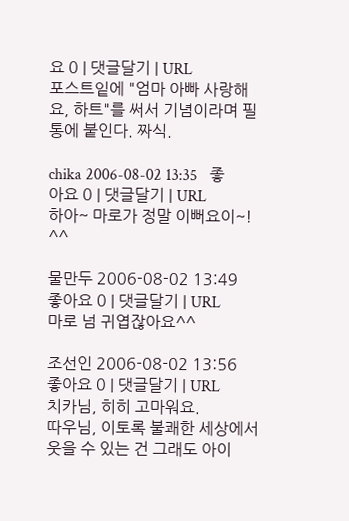요 0 | 댓글달기 | URL
포스트잍에 "엄마 아빠 사랑해요, 하트"를 써서 기념이라며 필통에 붙인다. 짜식.

chika 2006-08-02 13:35   좋아요 0 | 댓글달기 | URL
하아~ 마로가 정말 이뻐요이~! ^^

물만두 2006-08-02 13:49   좋아요 0 | 댓글달기 | URL
마로 넘 귀엽잖아요^^

조선인 2006-08-02 13:56   좋아요 0 | 댓글달기 | URL
치카님, 히히 고마워요.
따우님, 이토록 불쾌한 세상에서 웃을 수 있는 건 그래도 아이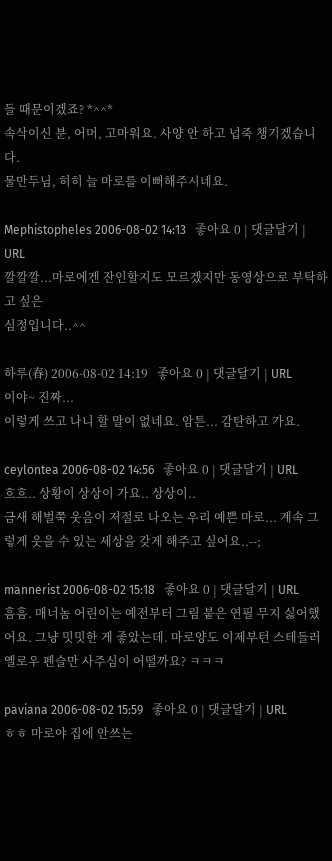들 때문이겠죠? *^^*
속삭이신 분, 어머, 고마워요. 사양 안 하고 넙죽 챙기겠습니다.
물만두님, 히히 늘 마로를 이뻐해주시네요.

Mephistopheles 2006-08-02 14:13   좋아요 0 | 댓글달기 | URL
깔깔깔...마로에겐 잔인할지도 모르겠지만 동영상으로 부탁하고 싶은
심정입니다..^^

하루(春) 2006-08-02 14:19   좋아요 0 | 댓글달기 | URL
이야~ 진짜...
이렇게 쓰고 나니 할 말이 없네요. 암튼... 감탄하고 가요.

ceylontea 2006-08-02 14:56   좋아요 0 | 댓글달기 | URL
흐흐.. 상황이 상상이 가요.. 상상이..
금새 해벌쭉 웃음이 저절로 나오는 우리 예쁜 마로... 계속 그렇게 웃을 수 있는 세상을 갖게 해주고 싶어요..--;

mannerist 2006-08-02 15:18   좋아요 0 | 댓글달기 | URL
흠흠. 매너놈 어린이는 예전부터 그림 붙은 연필 무지 싫어했어요. 그냥 밋밋한 게 좋았는데. 마로양도 이제부턴 스테들러 옐로우 펜슬만 사주심이 어떨까요? ㅋㅋㅋ

paviana 2006-08-02 15:59   좋아요 0 | 댓글달기 | URL
ㅎㅎ 마로야 집에 안쓰는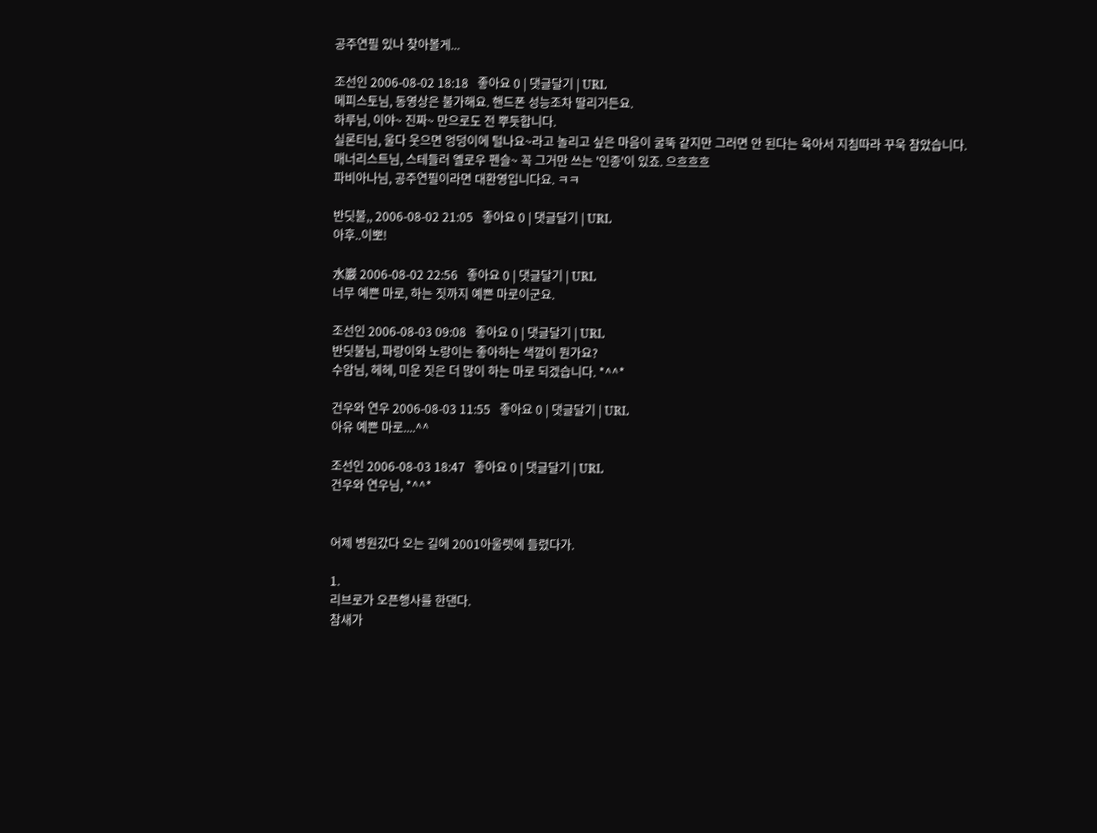공주연필 있나 찾아볼게...

조선인 2006-08-02 18:18   좋아요 0 | 댓글달기 | URL
메피스토님, 동영상은 불가해요. 핸드폰 성능조차 딸리거든요.
하루님, 이야~ 진짜~ 만으로도 전 뿌듯합니다.
실론티님, 울다 웃으면 엉덩이에 털나요~라고 놀리고 싶은 마음이 굴뚝 같지만 그러면 안 된다는 육아서 지침따라 꾸욱 참았습니다.
매너리스트님, 스테들러 옐로우 펜슬~ 꼭 그거만 쓰는 '인종'이 있죠. 으흐흐흐
파비아나님, 공주연필이라면 대환영입니다요. ㅋㅋ

반딧불,, 2006-08-02 21:05   좋아요 0 | 댓글달기 | URL
아후..이뽀!

水巖 2006-08-02 22:56   좋아요 0 | 댓글달기 | URL
너무 예쁜 마로, 하는 짓까지 예쁜 마로이군요.

조선인 2006-08-03 09:08   좋아요 0 | 댓글달기 | URL
반딧불님, 파랑이와 노랑이는 좋아하는 색깔이 뭔가요?
수암님, 헤헤, 미운 짓은 더 많이 하는 마로 되겠습니다. *^^*

건우와 연우 2006-08-03 11:55   좋아요 0 | 댓글달기 | URL
아유 예쁜 마로....^^

조선인 2006-08-03 18:47   좋아요 0 | 댓글달기 | URL
건우와 연우님, *^^*


어제 병원갔다 오는 길에 2001아울렛에 들렸다가.

1.
리브로가 오픈행사를 한댄다.
참새가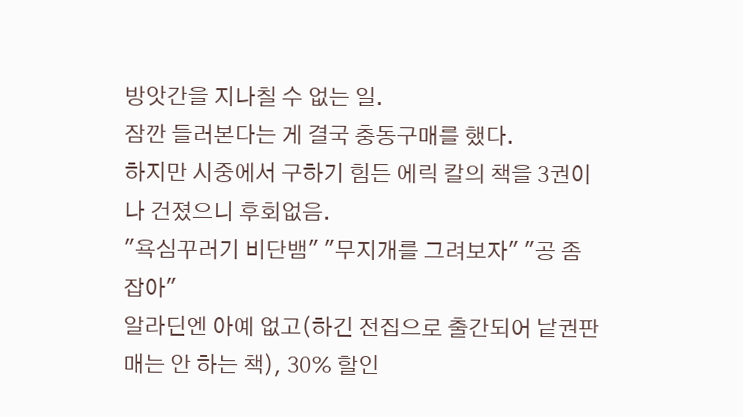방앗간을 지나칠 수 없는 일.
잠깐 들러본다는 게 결국 충동구매를 했다.
하지만 시중에서 구하기 힘든 에릭 칼의 책을 3권이나 건졌으니 후회없음.
"욕심꾸러기 비단뱀" "무지개를 그려보자" "공 좀 잡아"
알라딘엔 아예 없고(하긴 전집으로 출간되어 낱권판매는 안 하는 책), 30% 할인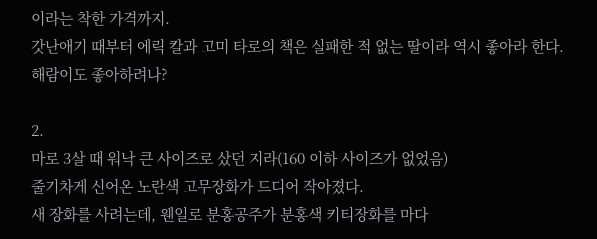이라는 착한 가격까지.
갓난애기 때부터 에릭 칼과 고미 타로의 책은 실패한 적 없는 딸이라 역시 좋아라 한다.
해람이도 좋아하려나?

2.
마로 3살 때 워낙 큰 사이즈로 샀던 지라(160 이하 사이즈가 없었음)
줄기차게 신어온 노란색 고무장화가 드디어 작아졌다.
새 장화를 사려는데, 웬일로 분홍공주가 분홍색 키티장화를 마다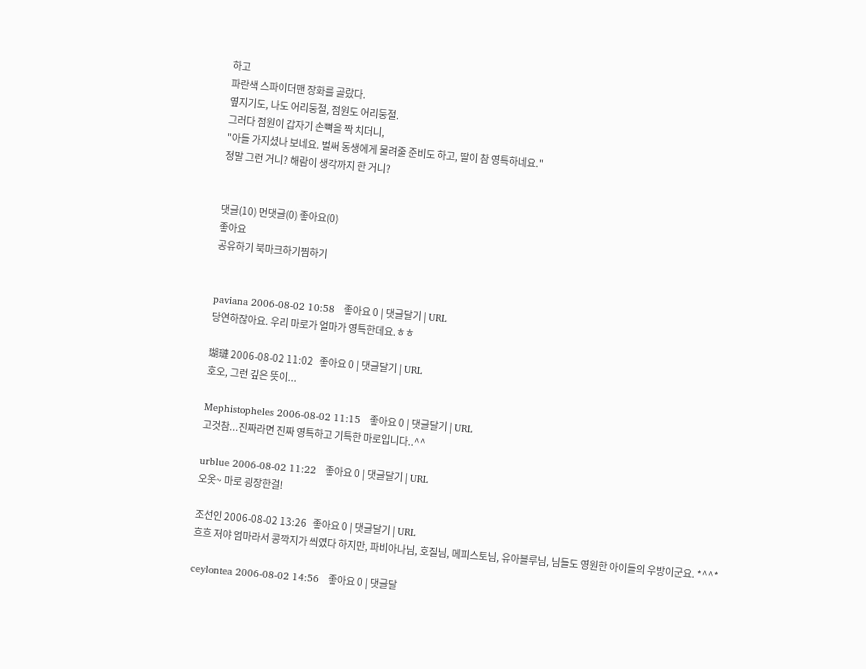하고
파란색 스파이더맨 장화를 골랐다.
옆지기도, 나도 어리둥절, 점원도 어리둥절.
그러다 점원이 갑자기 손뼉을 짝 치더니,
"아들 가지셨나 보네요. 벌써 동생에게 물려줄 준비도 하고, 딸이 참 영특하네요."
정말 그런 거니? 해람이 생각까지 한 거니?


댓글(10) 먼댓글(0) 좋아요(0)
좋아요
공유하기 북마크하기찜하기


paviana 2006-08-02 10:58   좋아요 0 | 댓글달기 | URL
당연하잖아요. 우리 마로가 얼마가 영특한데요.ㅎㅎ

瑚璉 2006-08-02 11:02   좋아요 0 | 댓글달기 | URL
호오, 그런 깊은 뜻이...

Mephistopheles 2006-08-02 11:15   좋아요 0 | 댓글달기 | URL
고것참...진짜라면 진짜 영특하고 기특한 마로입니다..^^

urblue 2006-08-02 11:22   좋아요 0 | 댓글달기 | URL
오옷~ 마로 굉장한걸!

조선인 2006-08-02 13:26   좋아요 0 | 댓글달기 | URL
흐흐 저야 엄마라서 콩깍지가 씌였다 하지만, 파비아나님, 호질님, 메피스토님, 유아블루님, 님들도 영원한 아이들의 우방이군요. *^^*

ceylontea 2006-08-02 14:56   좋아요 0 | 댓글달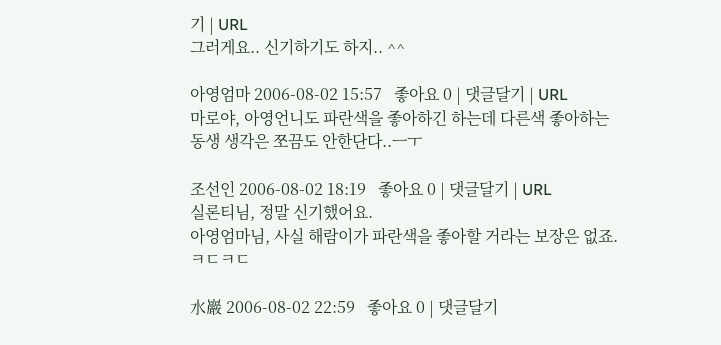기 | URL
그러게요.. 신기하기도 하지.. ^^

아영엄마 2006-08-02 15:57   좋아요 0 | 댓글달기 | URL
마로야, 아영언니도 파란색을 좋아하긴 하는데 다른색 좋아하는 동생 생각은 쪼끔도 안한단다..ㅡㅜ

조선인 2006-08-02 18:19   좋아요 0 | 댓글달기 | URL
실론티님, 정말 신기했어요.
아영엄마님, 사실 해람이가 파란색을 좋아할 거라는 보장은 없죠. ㅋㄷㅋㄷ

水巖 2006-08-02 22:59   좋아요 0 | 댓글달기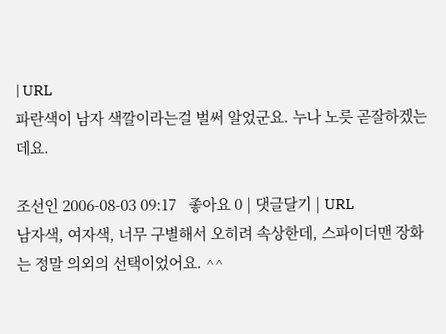| URL
파란색이 남자 색깔이라는걸 벌써 알었군요. 누나 노릇 곧잘하겠는데요.

조선인 2006-08-03 09:17   좋아요 0 | 댓글달기 | URL
남자색, 여자색, 너무 구별해서 오히려 속상한데, 스파이더맨 장화는 정말 의외의 선택이었어요. ^^